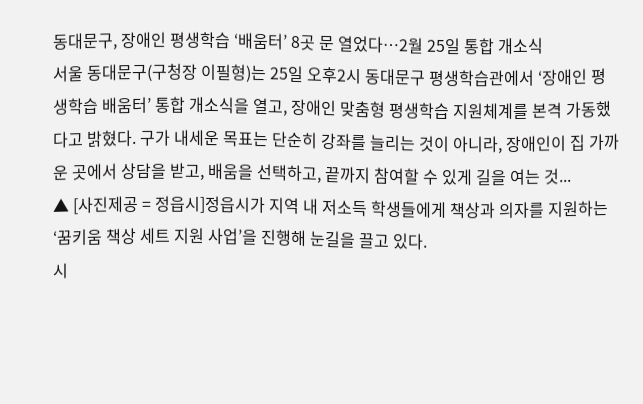동대문구, 장애인 평생학습 ‘배움터’ 8곳 문 열었다…2월 25일 통합 개소식
서울 동대문구(구청장 이필형)는 25일 오후2시 동대문구 평생학습관에서 ‘장애인 평생학습 배움터’ 통합 개소식을 열고, 장애인 맞춤형 평생학습 지원체계를 본격 가동했다고 밝혔다. 구가 내세운 목표는 단순히 강좌를 늘리는 것이 아니라, 장애인이 집 가까운 곳에서 상담을 받고, 배움을 선택하고, 끝까지 참여할 수 있게 길을 여는 것...
▲ [사진제공 = 정읍시]정읍시가 지역 내 저소득 학생들에게 책상과 의자를 지원하는 ‘꿈키움 책상 세트 지원 사업’을 진행해 눈길을 끌고 있다.
시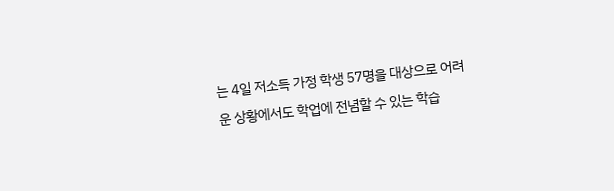는 4일 저소득 가정 학생 57명을 대상으로 어려운 상황에서도 학업에 전념할 수 있는 학습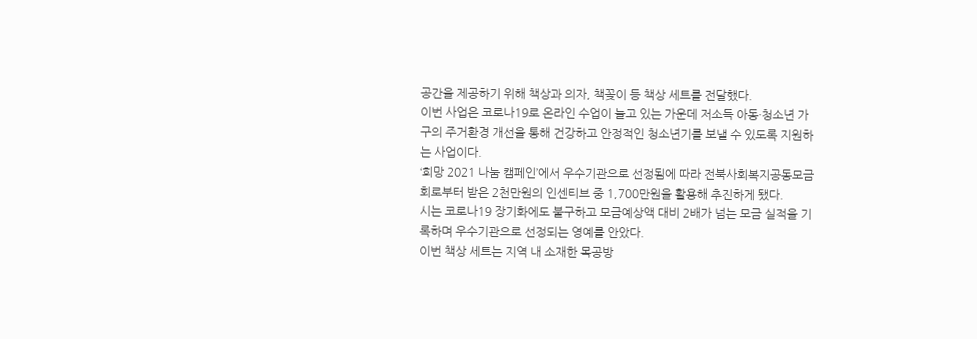공간을 제공하기 위해 책상과 의자, 책꽂이 등 책상 세트를 전달했다.
이번 사업은 코로나19로 온라인 수업이 늘고 있는 가운데 저소득 아동·청소년 가구의 주거환경 개선을 통해 건강하고 안정적인 청소년기를 보낼 수 있도록 지원하는 사업이다.
‘희망 2021 나눔 캠페인’에서 우수기관으로 선정됨에 따라 전북사회복지공동모금회로부터 받은 2천만원의 인센티브 중 1,700만원을 활용해 추진하게 됐다.
시는 코로나19 장기화에도 불구하고 모금예상액 대비 2배가 넘는 모금 실적을 기록하며 우수기관으로 선정되는 영예를 안았다.
이번 책상 세트는 지역 내 소재한 목공방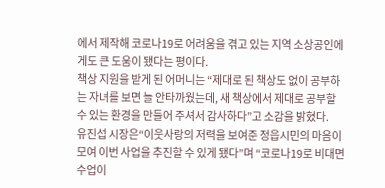에서 제작해 코로나19로 어려움을 겪고 있는 지역 소상공인에게도 큰 도움이 됐다는 평이다.
책상 지원을 받게 된 어머니는 “제대로 된 책상도 없이 공부하는 자녀를 보면 늘 안타까웠는데, 새 책상에서 제대로 공부할 수 있는 환경을 만들어 주셔서 감사하다”고 소감을 밝혔다.
유진섭 시장은“이웃사랑의 저력을 보여준 정읍시민의 마음이 모여 이번 사업을 추진할 수 있게 됐다”며 “코로나19로 비대면 수업이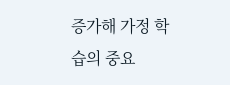증가해 가정 학습의 중요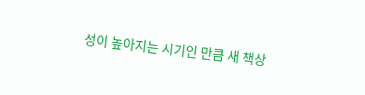성이 높아지는 시기인 만큼 새 책상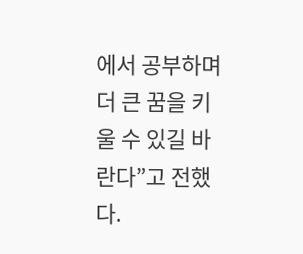에서 공부하며 더 큰 꿈을 키울 수 있길 바란다”고 전했다.